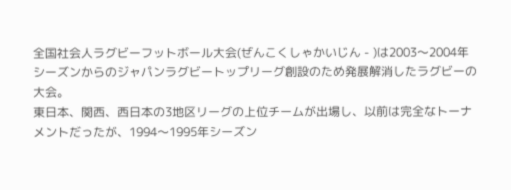全国社会人ラグビーフットボール大会(ぜんこくしゃかいじん - )は2003〜2004年シーズンからのジャパンラグビートップリーグ創設のため発展解消したラグビーの大会。
東日本、関西、西日本の3地区リーグの上位チームが出場し、以前は完全なトーナメントだったが、1994〜1995年シーズン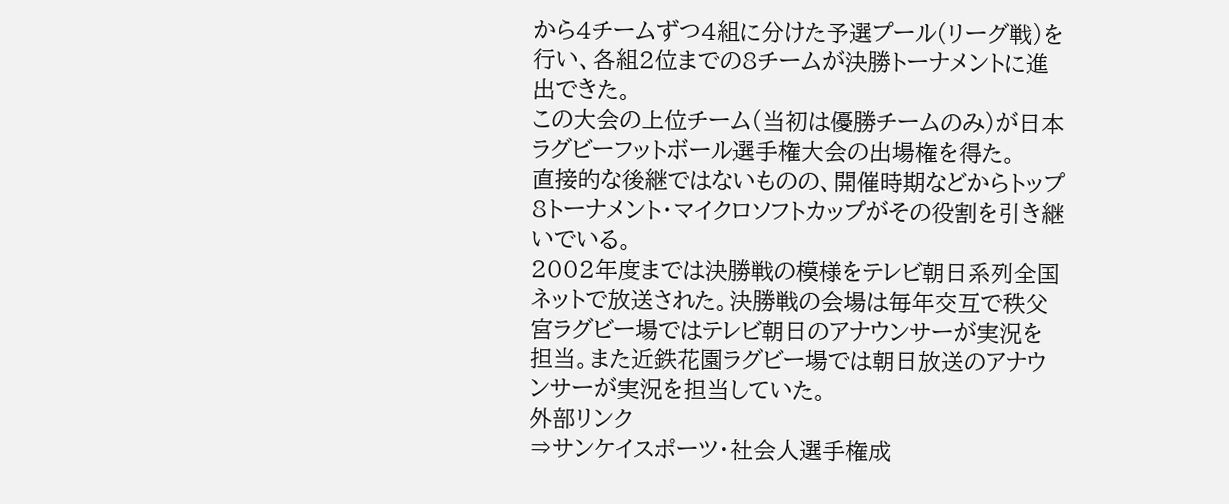から4チームずつ4組に分けた予選プール(リーグ戦)を行い、各組2位までの8チームが決勝トーナメントに進出できた。
この大会の上位チーム(当初は優勝チームのみ)が日本ラグビーフットボール選手権大会の出場権を得た。
直接的な後継ではないものの、開催時期などからトップ8トーナメント・マイクロソフトカップがその役割を引き継いでいる。
2002年度までは決勝戦の模様をテレビ朝日系列全国ネットで放送された。決勝戦の会場は毎年交互で秩父宮ラグビー場ではテレビ朝日のアナウンサーが実況を担当。また近鉄花園ラグビー場では朝日放送のアナウンサーが実況を担当していた。
外部リンク
⇒サンケイスポーツ・社会人選手権成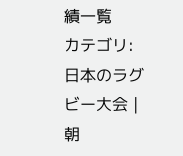績一覧
カテゴリ: 日本のラグビー大会 | 朝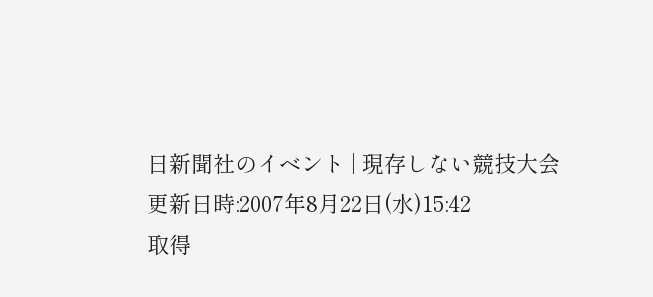日新聞社のイベント | 現存しない競技大会
更新日時:2007年8月22日(水)15:42
取得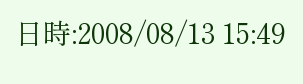日時:2008/08/13 15:49